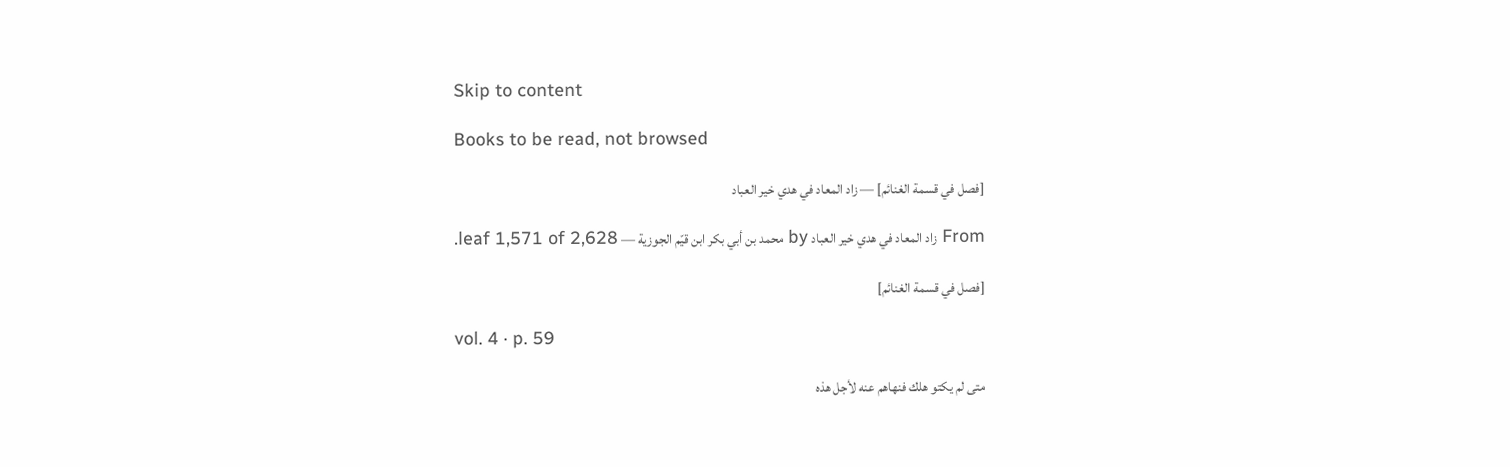Skip to content

Books to be read, not browsed

[فصل في قسمة الغنائم] — زاد المعاد في هدي خير العباد

From زاد المعاد في هدي خير العباد by محمد بن أبي بكر ابن قيّم الجوزية — leaf 1,571 of 2,628.

[فصل في قسمة الغنائم]

vol. 4 · p. 59

متى لم يكتو هلك فنهاهم عنه لأجل هذه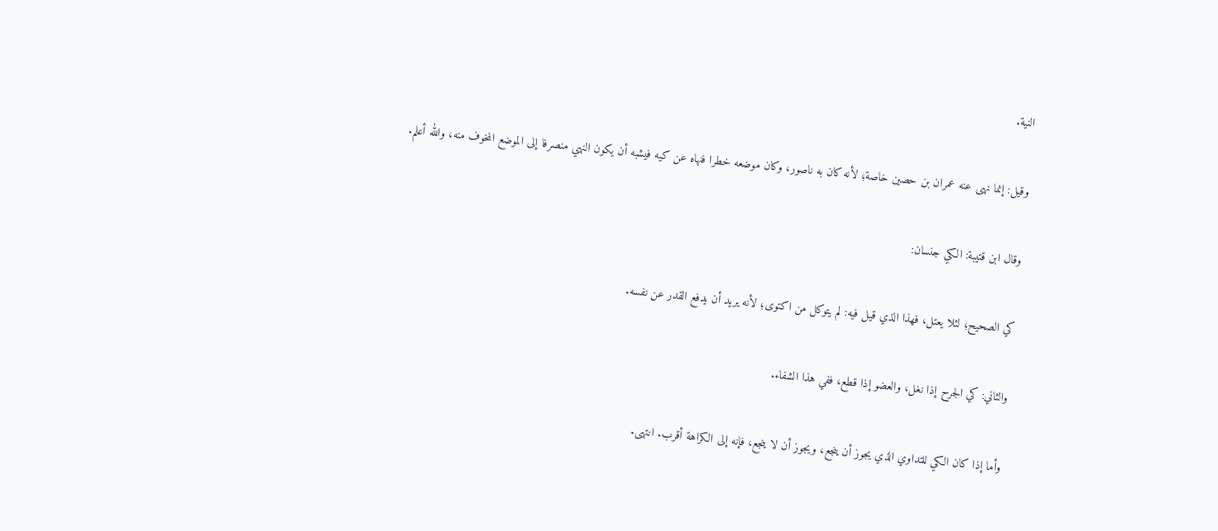النية.

وقيل: إنما نهى عنه عمران بن حصين خاصة؛ لأنه كان به ناصور، وكان موضعه خطرا فنهاه عن كيه فيشبه أن يكون النهي منصرفا إلى الموضع المخوف منه، والله أعلم.

وقال ابن قتيبة: الكي جنسان:

كي الصحيح؛ لئلا يعتل، فهذا الذي قيل فيه: لم يتوكل من اكتوى؛ لأنه يريد أن يدفع القدر عن نفسه.

والثاني: كي الجرح إذا نغل، والعضو إذا قطع، ففي هذا الشفاء.

وأما إذا كان الكي للتداوي الذي يجوز أن ينجع، ويجوز أن لا ينجع، فإنه إلى الكراهة أقرب. انتهى.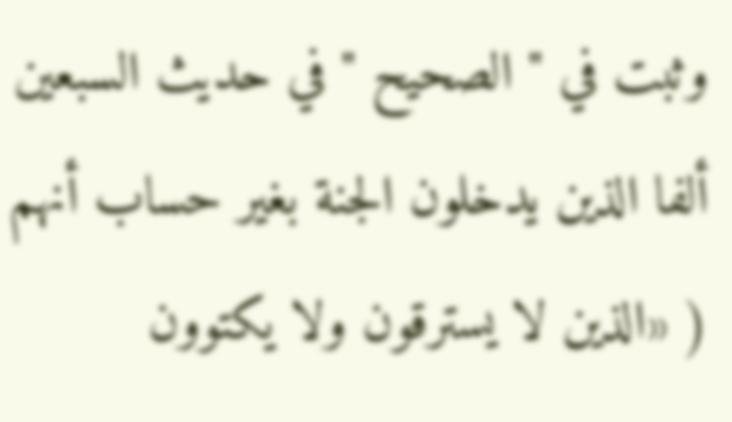وثبت في " الصحيح " في حديث السبعين ألفا الذين يدخلون الجنة بغير حساب أنهم ( «الذين لا يسترقون ولا يكتوون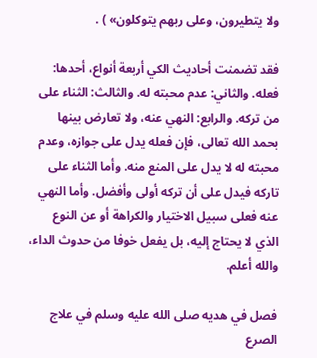ولا يتطيرون، وعلى ربهم يتوكلون» ) .

فقد تضمنت أحاديث الكي أربعة أنواع، أحدها: فعله. والثاني: عدم محبته له. والثالث: الثناء على من تركه. والرابع: النهي عنه، ولا تعارض بينها بحمد الله تعالى، فإن فعله يدل على جوازه، وعدم محبته له لا يدل على المنع منه. وأما الثناء على تاركه فيدل على أن تركه أولى وأفضل. وأما النهي عنه فعلى سبيل الاختيار والكراهة أو عن النوع الذي لا يحتاج إليه، بل يفعل خوفا من حدوث الداء، والله أعلم.

فصل في هديه صلى الله عليه وسلم في علاج الصرع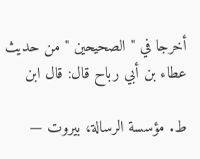أخرجا في " الصحيحين " من حديث عطاء بن أبي رباح قال: قال ابن

ط. مؤسسة الرسالة، بيروت —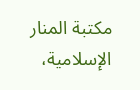مكتبة المنار الإسلامية،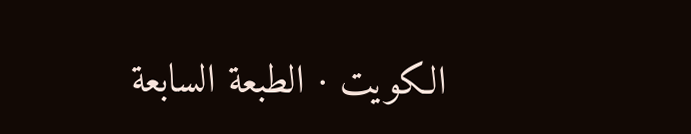الكويت · الطبعة السابعة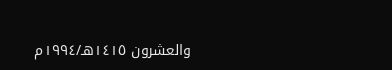والعشرون ١٤١٥هـ/١٩٩٤م